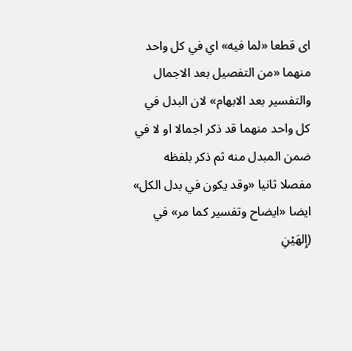اى قطعا «لما فيه» اي في كل واحد منهما «من التفصيل بعد الاجمال والتفسير بعد الابهام» لان البدل في كل واحد منهما قد ذكر اجمالا او لا في ضمن المبدل منه ثم ذكر بلفظه مفصلا ثانيا «وقد يكون في بدل الكل» ايضا «ايضاح وتفسير كما مر» في (إِلهَيْنِ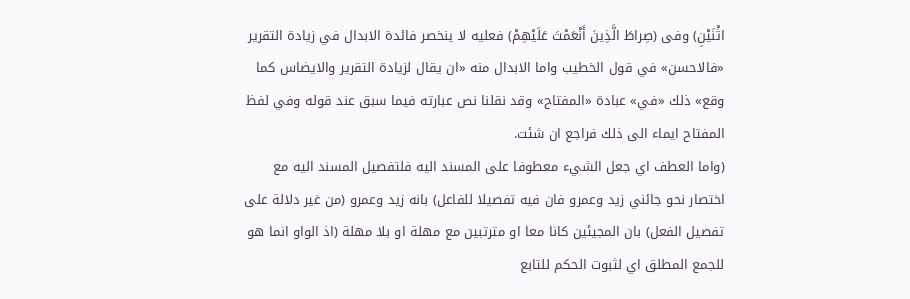اثْنَيْنِ) وفى (صِراطَ الَّذِينَ أَنْعَمْتَ عَلَيْهِمْ) فعليه لا ينخصر فائدة الابدال في زيادة التقرير «فالاحسن» في قول الخطيب واما الابدال منه «ان يقال لزيادة التقرير والايضاس كما وقع» ذلك «في» عبادة «المفتاح» وقد نقلنا نص عبارته فيما سبق عند قوله وفي لفظ المفتاح ايماء الى ذلك فراجع ان شئت.
(واما العطف اي جعل الشيء معطوفا على المسند اليه فلتفصيل المسند اليه مع اختصار نحو جائني زيد وعمرو فان فيه تفصيلا للفاعل) بانه زيد وعمرو (من غير دلالة على تفصيل الفعل) بان المجيئين كانا معا او مترتبين مع مهلة او بلا مهلة (اذ الواو انما هو للجمع المطلق اي لثبوت الحكم للتابع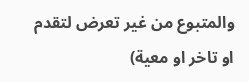والمتبوع من غير تعرض لتقدم او تاخر او معية)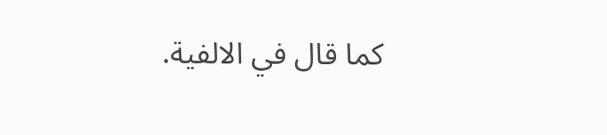كما قال في الالفية.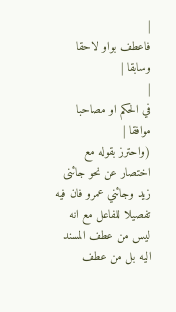|
فاعطف بواو لاحقا وسابقا |
|
في الحكم او مصاحبا موافقا |
(واحترز بقوله مع اختصار عن نحو جائنى زيد وجائني عمرو فان فيه تفصيلا للفاعل مع انه ليس من عطف المسند اليه بل من عطف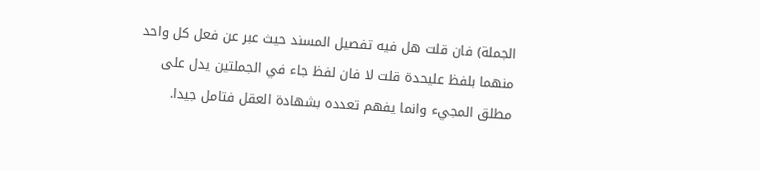الجملة) فان قلت هل فيه تفصيل المسند حيث عبر عن فعل كل واحد منهما بلفظ عليحدة قلت لا فان لفظ جاء في الجملتين يدل على مطلق المجيء وانما يفهم تعدده بشهادة العقل فتامل جيدا.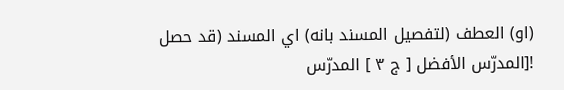(او) العطف (لتفصيل المسند بانه) اي المسند (قد حصل
![المدرّس الأفضل [ ج ٣ ] المدرّس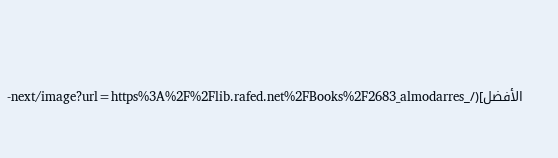الأفضل](/_next/image?url=https%3A%2F%2Flib.rafed.net%2FBooks%2F2683_almodarres-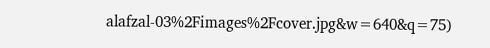alafzal-03%2Fimages%2Fcover.jpg&w=640&q=75)